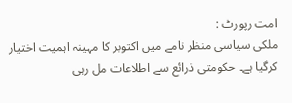امت رپورٹ :
ملکی سیاسی منظر نامے میں اکتوبر کا مہینہ اہمیت اختیار کرگیا ہے۔ حکومتی ذرائع سے اطلاعات مل رہی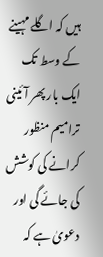ہیں کہ اگلے مہینے کے وسط تک ایک بار پھر آئینی ترامیم منظور کرانے کی کوشش کی جائے گی اور دعویٰ ہے کہ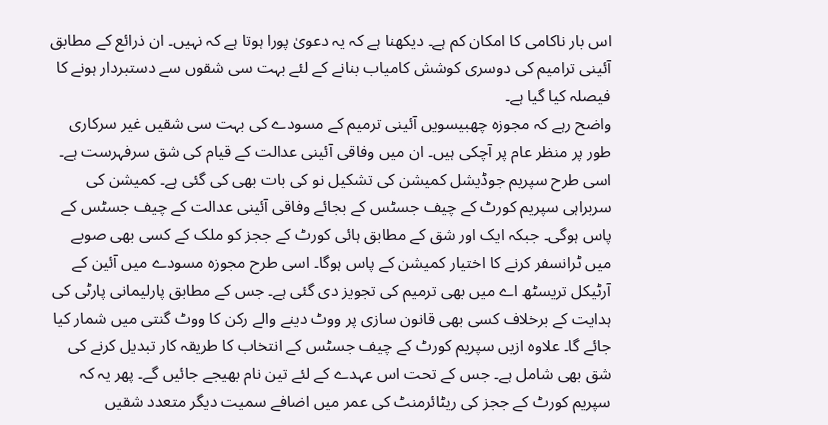اس بار ناکامی کا امکان کم ہے۔ دیکھنا ہے کہ یہ دعویٰ پورا ہوتا ہے کہ نہیں۔ ان ذرائع کے مطابق آئینی ترامیم کی دوسری کوشش کامیاب بنانے کے لئے بہت سی شقوں سے دستبردار ہونے کا فیصلہ کیا گیا ہے۔
واضح رہے کہ مجوزہ چھبیسویں آئینی ترمیم کے مسودے کی بہت سی شقیں غیر سرکاری طور پر منظر عام پر آچکی ہیں۔ ان میں وفاقی آئینی عدالت کے قیام کی شق سرفہرست ہے۔ اسی طرح سپریم جوڈیشل کمیشن کی تشکیل نو کی بات بھی کی گئی ہے۔ کمیشن کی سربراہی سپریم کورٹ کے چیف جسٹس کے بجائے وفاقی آئینی عدالت کے چیف جسٹس کے پاس ہوگی۔ جبکہ ایک اور شق کے مطابق ہائی کورٹ کے ججز کو ملک کے کسی بھی صوبے میں ٹرانسفر کرنے کا اختیار کمیشن کے پاس ہوگا۔ اسی طرح مجوزہ مسودے میں آئین کے آرٹیکل تریسٹھ اے میں بھی ترمیم کی تجویز دی گئی ہے۔ جس کے مطابق پارلیمانی پارٹی کی ہدایت کے برخلاف کسی بھی قانون سازی پر ووٹ دینے والے رکن کا ووٹ گنتی میں شمار کیا جائے گا۔ علاوہ ازیں سپریم کورٹ کے چیف جسٹس کے انتخاب کا طریقہ کار تبدیل کرنے کی شق بھی شامل ہے۔ جس کے تحت اس عہدے کے لئے تین نام بھیجے جائیں گے۔ پھر یہ کہ سپریم کورٹ کے ججز کی ریٹائرمنٹ کی عمر میں اضافے سمیت دیگر متعدد شقیں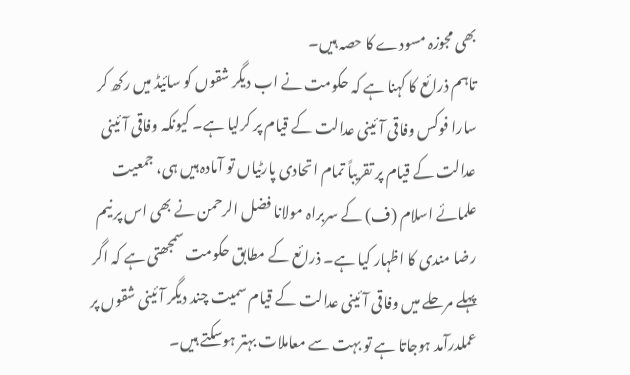بھی مجوزہ مسودے کا حصہ ہیں۔
تاہم ذرائع کا کہنا ہے کہ حکومت نے اب دیگر شقوں کو سائیڈ میں رکھ کر سارا فوکس وفاقی آئینی عدالت کے قیام پر کرلیا ہے۔ کیونکہ وفاقی آئینی عدالت کے قیام پر تقریباً تمام اتحادی پارٹیاں تو آمادہ ہیں ہی، جمعیت علمائے اسلام (ف) کے سربراہ مولانا فضل الرحمن نے بھی اس پر نیم رضا مندی کا اظہار کیا ہے۔ ذرائع کے مطابق حکومت سمجھتی ہے کہ اگر پہلے مرحلے میں وفاقی آئینی عدالت کے قیام سمیت چند دیگر آئینی شقوں پر عملدرآمد ہوجاتا ہے تو بہت سے معاملات بہتر ہوسکتے ہیں۔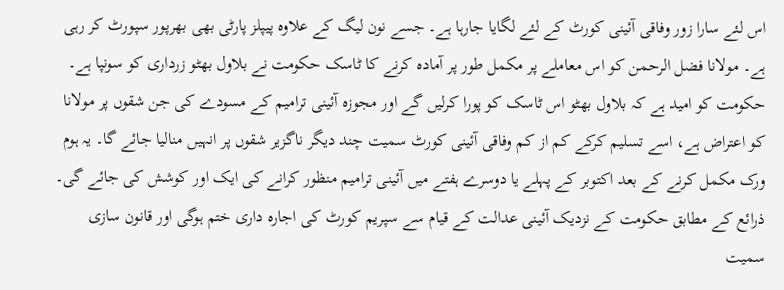اس لئے سارا زور وفاقی آئینی کورٹ کے لئے لگایا جارہا ہے۔ جسے نون لیگ کے علاوہ پیپلز پارٹی بھی بھرپور سپورٹ کر رہی ہے۔ مولانا فضل الرحمن کو اس معاملے پر مکمل طور پر آمادہ کرنے کا ٹاسک حکومت نے بلاول بھٹو زرداری کو سونپا ہے۔ حکومت کو امید ہے کہ بلاول بھٹو اس ٹاسک کو پورا کرلیں گے اور مجوزہ آئینی ترامیم کے مسودے کی جن شقوں پر مولانا کو اعتراض ہے، اسے تسلیم کرکے کم از کم وفاقی آئینی کورٹ سمیت چند دیگر ناگزیر شقوں پر انہیں منالیا جائے گا۔ یہ ہوم ورک مکمل کرنے کے بعد اکتوبر کے پہلے یا دوسرے ہفتے میں آئینی ترامیم منظور کرانے کی ایک اور کوشش کی جائے گی۔
ذرائع کے مطابق حکومت کے نزدیک آئینی عدالت کے قیام سے سپریم کورٹ کی اجارہ داری ختم ہوگی اور قانون سازی سمیت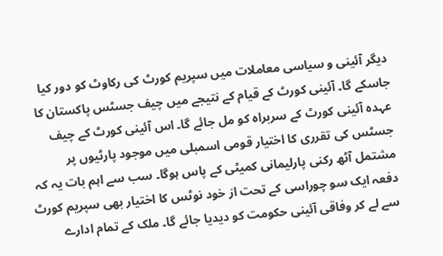دیگر آئینی و سیاسی معاملات میں سپریم کورٹ کی رکاوٹ کو دور کیا جاسکے گا۔ آئینی کورٹ کے قیام کے نتیجے میں چیف جسٹس پاکستان کا عہدہ آئینی کورٹ کے سربراہ کو مل جائے گا۔ اس آئینی کورٹ کے چیف جسٹس کی تقرری کا اختیار قومی اسمبلی میں موجود پارٹیوں پر مشتمل آٹھ رکنی پارلیمانی کمیٹی کے پاس ہوگا۔ سب سے اہم بات یہ کہ دفعہ ایک سو چوراسی کے تحت از خود نوٹس کا اختیار بھی سپریم کورٹ سے لے کر وفاقی آئینی حکومت کو دیدیا جائے گا۔ ملک کے تمام ادارے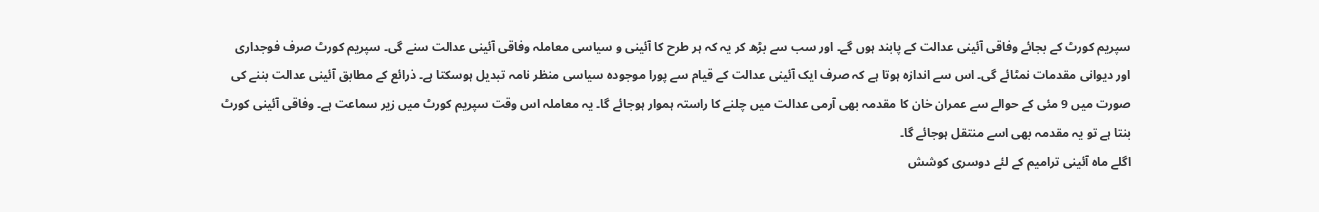سپریم کورٹ کے بجائے وفاقی آئینی عدالت کے پابند ہوں گے۔ اور سب سے بڑھ کر یہ کہ ہر طرح کا آئینی و سیاسی معاملہ وفاقی آئینی عدالت سنے گی۔ سپریم کورٹ صرف فوجداری اور دیوانی مقدمات نمٹائے گی۔ اس سے اندازہ ہوتا ہے کہ صرف ایک آئینی عدالت کے قیام سے پورا موجودہ سیاسی منظر نامہ تبدیل ہوسکتا ہے۔ ذرائع کے مطابق آئینی عدالت بننے کی صورت میں 9 مئی کے حوالے سے عمران خان کا مقدمہ بھی آرمی عدالت میں چلنے کا راستہ ہموار ہوجائے گا۔ یہ معاملہ اس وقت سپریم کورٹ میں زیر سماعت ہے۔ وفاقی آئینی کورٹ بنتا ہے تو یہ مقدمہ بھی اسے منتقل ہوجائے گا۔
اگلے ماہ آئینی ترامیم کے لئے دوسری کوشش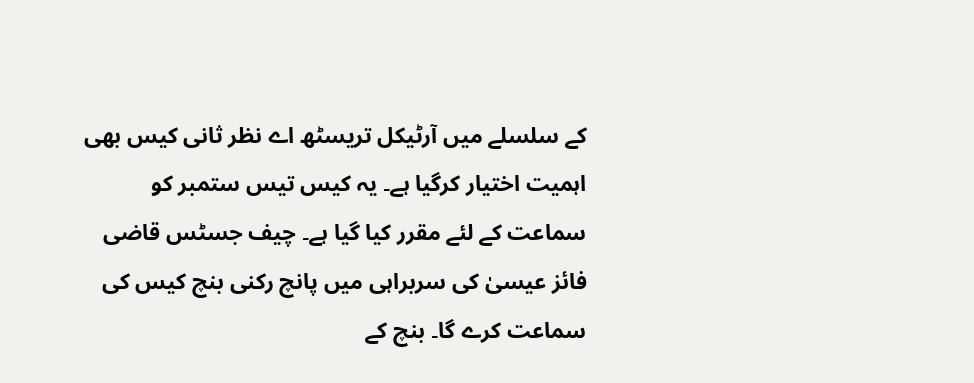کے سلسلے میں آرٹیکل تریسٹھ اے نظر ثانی کیس بھی اہمیت اختیار کرگیا ہے۔ یہ کیس تیس ستمبر کو سماعت کے لئے مقرر کیا گیا ہے۔ چیف جسٹس قاضی فائز عیسیٰ کی سربراہی میں پانچ رکنی بنچ کیس کی سماعت کرے گا۔ بنچ کے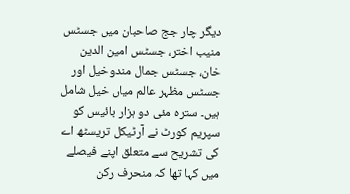دیگر چار جج صاحبان میں جسٹس منیب اختر، جسٹس امین الدین خان، جسٹس جمال مندوخیل اور جسٹس مظہر عالم میاں خیل شامل ہیں۔ سترہ مئی دو ہزار بائیس کو سپریم کورٹ نے آرٹیکل تریسٹھ اے کی تشریح سے متعلق اپنے فیصلے میں کہا تھا کہ منحرف رکن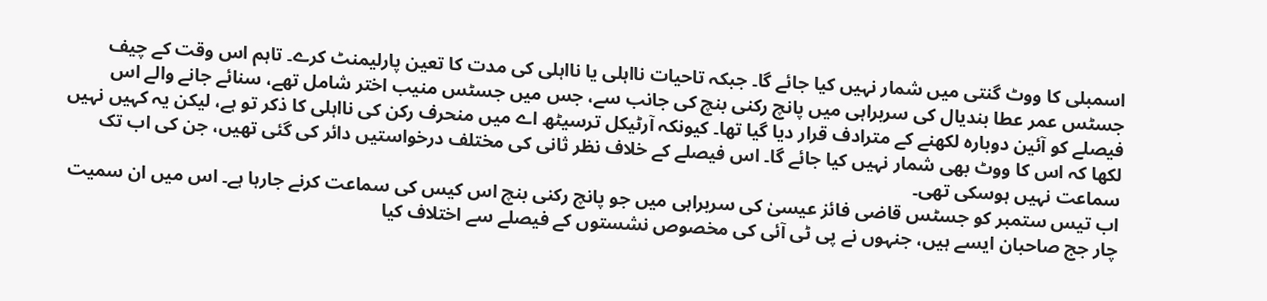اسمبلی کا ووٹ گنتی میں شمار نہیں کیا جائے گا۔ جبکہ تاحیات نااہلی یا نااہلی کی مدت کا تعین پارلیمنٹ کرے۔ تاہم اس وقت کے چیف جسٹس عمر عطا بندیال کی سربراہی میں پانچ رکنی بنچ کی جانب سے، جس میں جسٹس منیب اختر شامل تھے، سنائے جانے والے اس فیصلے کو آئین دوبارہ لکھنے کے مترادف قرار دیا گیا تھا۔ کیونکہ آرٹیکل ترسیٹھ اے میں منحرف رکن کی نااہلی کا ذکر تو ہے، لیکن یہ کہیں نہیں لکھا کہ اس کا ووٹ بھی شمار نہیں کیا جائے گا۔ اس فیصلے کے خلاف نظر ثانی کی مختلف درخواستیں دائر کی گئی تھیں، جن کی اب تک سماعت نہیں ہوسکی تھی۔
اب تیس ستمبر کو جسٹس قاضی فائز عیسیٰ کی سربراہی میں جو پانچ رکنی بنچ اس کیس کی سماعت کرنے جارہا ہے۔ اس میں ان سمیت چار جج صاحبان ایسے ہیں، جنہوں نے پی ٹی آئی کی مخصوص نشستوں کے فیصلے سے اختلاف کیا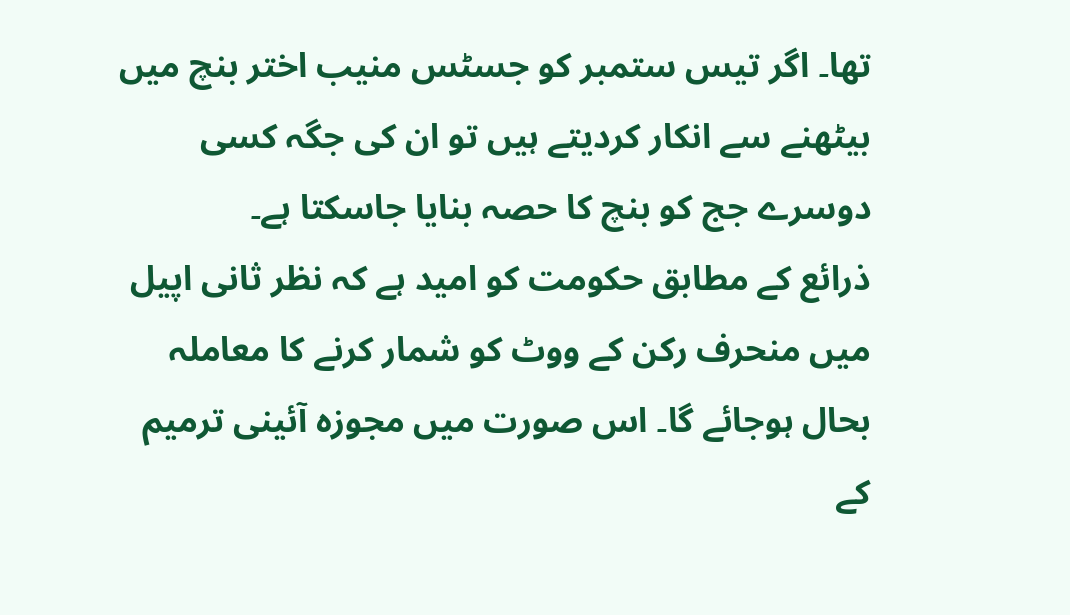تھا۔ اگر تیس ستمبر کو جسٹس منیب اختر بنچ میں بیٹھنے سے انکار کردیتے ہیں تو ان کی جگہ کسی دوسرے جج کو بنچ کا حصہ بنایا جاسکتا ہے۔
ذرائع کے مطابق حکومت کو امید ہے کہ نظر ثانی اپیل میں منحرف رکن کے ووٹ کو شمار کرنے کا معاملہ بحال ہوجائے گا۔ اس صورت میں مجوزہ آئینی ترمیم کے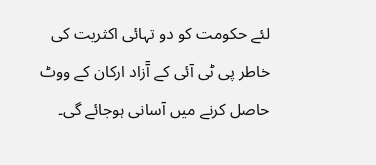لئے حکومت کو دو تہائی اکثریت کی خاطر پی ٹی آئی کے آٓزاد ارکان کے ووٹ حاصل کرنے میں آسانی ہوجائے گی۔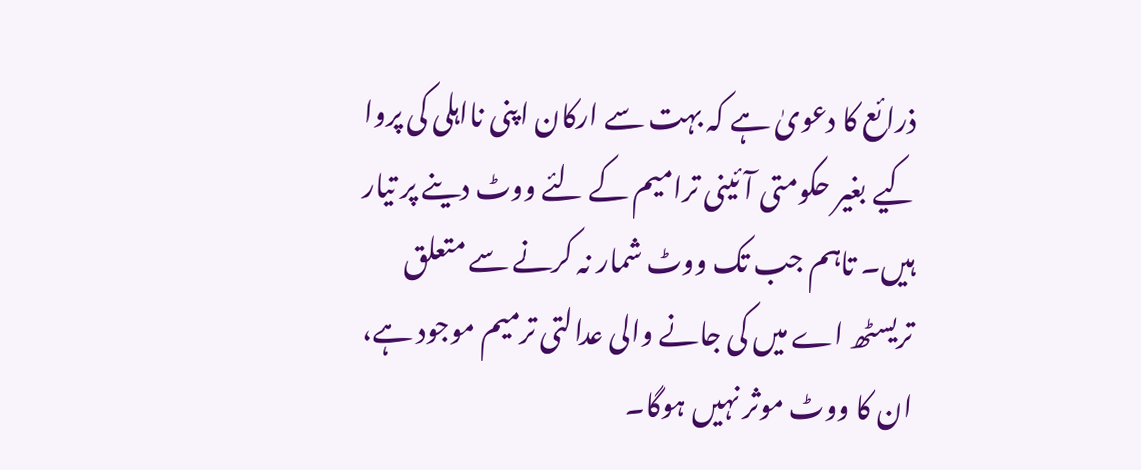ذرائع کا دعویٰ ہے کہ بہت سے ارکان اپنی نااہلی کی پروا کیے بغیر حکومتی آئینی ترامیم کے لئے ووٹ دینے پر تیار ہیں۔ تاہم جب تک ووٹ شمار نہ کرنے سے متعلق تریسٹھ اے میں کی جانے والی عدالتی ترمیم موجود ہے، ان کا ووٹ موثر نہیں ہوگا۔